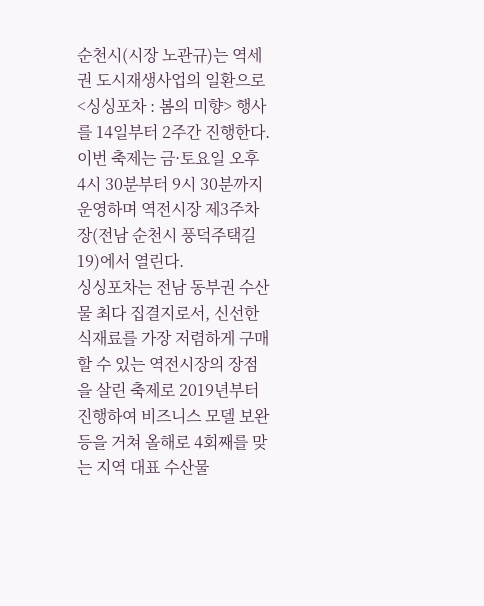순천시(시장 노관규)는 역세권 도시재생사업의 일환으로 <싱싱포차 : 봄의 미향> 행사를 14일부터 2주간 진행한다. 이번 축제는 금·토요일 오후 4시 30분부터 9시 30분까지 운영하며 역전시장 제3주차장(전남 순천시 풍덕주택길 19)에서 열린다.
싱싱포차는 전남 동부권 수산물 최다 집결지로서, 신선한 식재료를 가장 저렴하게 구매할 수 있는 역전시장의 장점을 살린 축제로 2019년부터 진행하여 비즈니스 모델 보완 등을 거쳐 올해로 4회째를 맞는 지역 대표 수산물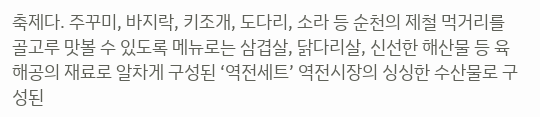축제다. 주꾸미, 바지락, 키조개, 도다리, 소라 등 순천의 제철 먹거리를 골고루 맛볼 수 있도록 메뉴로는 삼겹살, 닭다리살, 신선한 해산물 등 육해공의 재료로 알차게 구성된 ‘역전세트’ 역전시장의 싱싱한 수산물로 구성된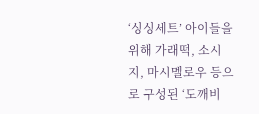‘싱싱세트’ 아이들을 위해 가래떡, 소시지, 마시멜로우 등으로 구성된 ‘도깨비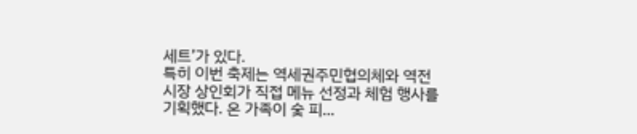세트’가 있다.
특히 이번 축제는 역세권주민협의체와 역전시장 상인회가 직접 메뉴 선정과 체험 행사를 기획했다. 온 가족이 숯 피...